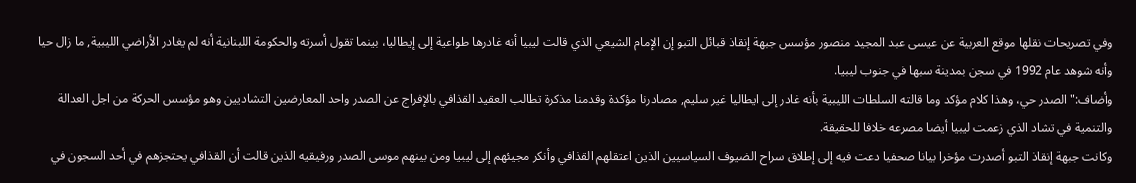وفي تصريحات نقلها موقع العربية عن عيسى عبد المجيد منصور مؤسس جبهة إنقاذ قبائل التبو إن الإمام الشيعي الذي قالت ليبيا أنه غادرها طواعية إلى إيطاليا، بينما تقول أسرته والحكومة اللبنانية أنه لم يغادر الأراضي الليبية, ما زال حيا وأنه شوهد عام 1992 في سجن بمدينة سبها في جنوب ليبيا.
وأضاف:" الصدر حي، وهذا كلام مؤكد وما قالته السلطات الليبية بأنه غادر إلى ايطاليا غير سليم, مصادرنا مؤكدة وقدمنا مذكرة تطالب العقيد القذافي بالإفراج عن الصدر واحد المعارضين التشاديين وهو مؤسس الحركة من اجل العدالة والتنمية في تشاد الذي زعمت ليبيا أيضا مصرعه خلافا للحقيقة.
وكانت جبهة إنقاذ التبو أصدرت مؤخرا بيانا صحفيا دعت فيه إلى إطلاق سراح الضيوف السياسيين الذين اعتقلهم القذافي وأنكر مجيئهم إلى ليبيا ومن بينهم موسى الصدر ورفيقيه الذين قالت أن القذافي يحتجزهم في أحد السجون في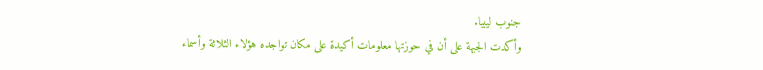جنوب ليبيا.
وأكدت الجبهة على أن في حوزتها معلومات أكيدة على مكان تواجده هؤلاء الثلاثة وأسماء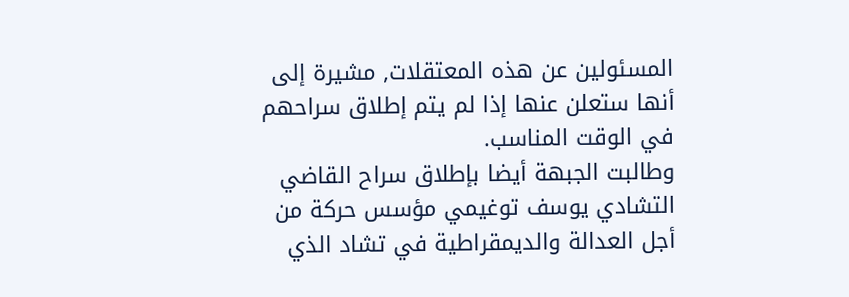المسئولين عن هذه المعتقلات, مشيرة إلى أنها ستعلن عنها إذا لم يتم إطلاق سراحهم في الوقت المناسب.
وطالبت الجبهة أيضا بإطلاق سراح القاضي التشادي يوسف توغيمي مؤسس حركة من أجل العدالة والديمقراطية في تشاد الذي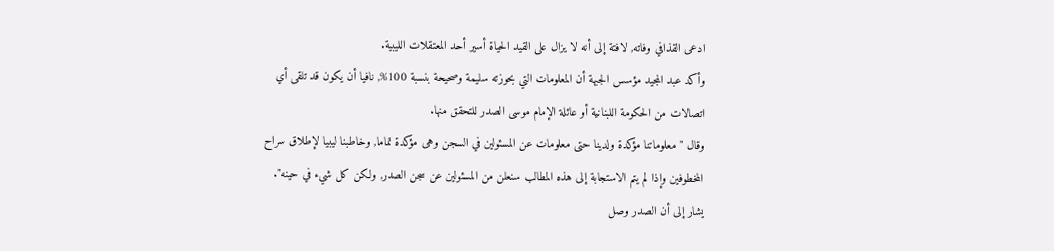ادعى القذافي وفاته, لافتة إلى أنه لا يزال على القيد الحياة أسير أحد المعتقلات الليبية.
وأكد عبد المجيد مؤسس الجبهة أن المعلومات التي بحوزته سليمة وصحيحة بنسبة 100%, نافيا أن يكون قد تلقى أي اتصالات من الحكومة اللبنانية أو عائلة الإمام موسى الصدر للتحقق منها.
وقال " معلوماتنا مؤكدة ولدينا حتى معلومات عن المسئولين في السجن وهى مؤكدة تماما, وخاطبنا ليبيا لإطلاق سراح المخطوفين وإذا لم يتم الاستجابة إلى هذه المطالب سنعلن من المسئولين عن سجن الصدر, ولكن كل شيء في حينه".
يشار إلى أن الصدر وصل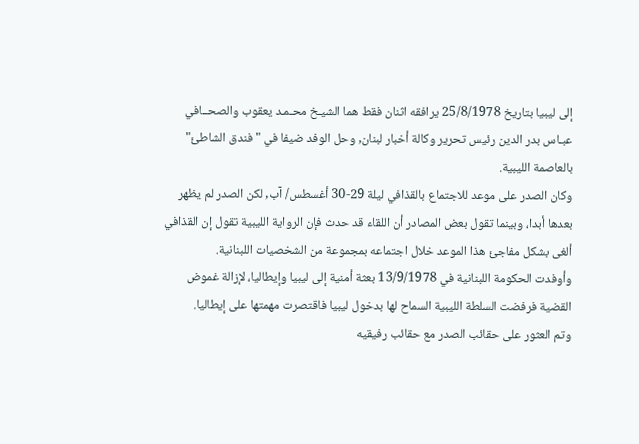إلى ليبيا بتاريخ 25/8/1978 يرافقه اثنان فقط هما الشيـخ محـمـد يعقوب والصحــافي عبـاس بدر الدين رئيس تحرير وكالة أخبار لبنان, وحل الوفد ضيفا في "فندق الشاطئ" بالعاصمة الليبية.
وكان الصدر على موعد للاجتماع بالقذافي ليلة 29-30 أغسطس/ آب, لكن الصدر لم يظهر بعدها أبدا، وبينما تقول بعض المصادر أن اللقاء قد حدث فإن الرواية الليبية تقول إن القذافي ألغى بشكل مفاجئ هذا الموعد خلال اجتماعه بمجموعة من الشخصيات اللبنانية.
وأوفدت الحكومة اللبنانية في 13/9/1978 بعثة أمنية إلى ليبيا وإيطاليا، لإزالة غموض القضية فرفضت السلطة الليبية السماح لها بدخول ليبيا فاقتصرت مهمتها على إيطاليا.
وتم العثور على حقائب الصدر مع حقائب رفيقيه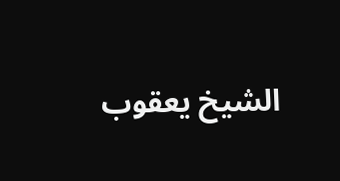الشيخ يعقوب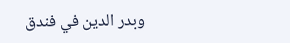وبدر الدين في فندق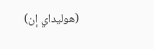(هوليداي إن)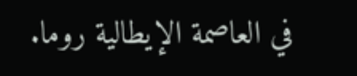في العاصمة الإيطالية روما.